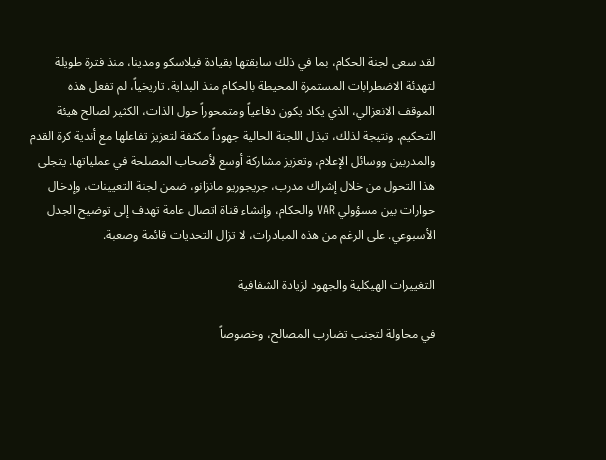لقد سعى لجنة الحكام، بما في ذلك سابقتها بقيادة فيلاسكو ومدينا، منذ فترة طويلة لتهدئة الاضطرابات المستمرة المحيطة بالحكام منذ البداية. تاريخياً، لم تفعل هذه الموقف الانعزالي، الذي يكاد يكون دفاعياً ومتمحوراً حول الذات، الكثير لصالح هيئة التحكيم. ونتيجة لذلك، تبذل اللجنة الحالية جهوداً مكثفة لتعزيز تفاعلها مع أندية كرة القدم والمدربين ووسائل الإعلام، وتعزيز مشاركة أوسع لأصحاب المصلحة في عملياتها. يتجلى هذا التحول من خلال إشراك مدرب، جريجوريو مانزانو، ضمن لجنة التعيينات، وإدخال حوارات بين مسؤولي VAR والحكام، وإنشاء قناة اتصال عامة تهدف إلى توضيح الجدل الأسبوعي. على الرغم من هذه المبادرات، لا تزال التحديات قائمة وصعبة.

التغييرات الهيكلية والجهود لزيادة الشفافية

في محاولة لتجنب تضارب المصالح، وخصوصاً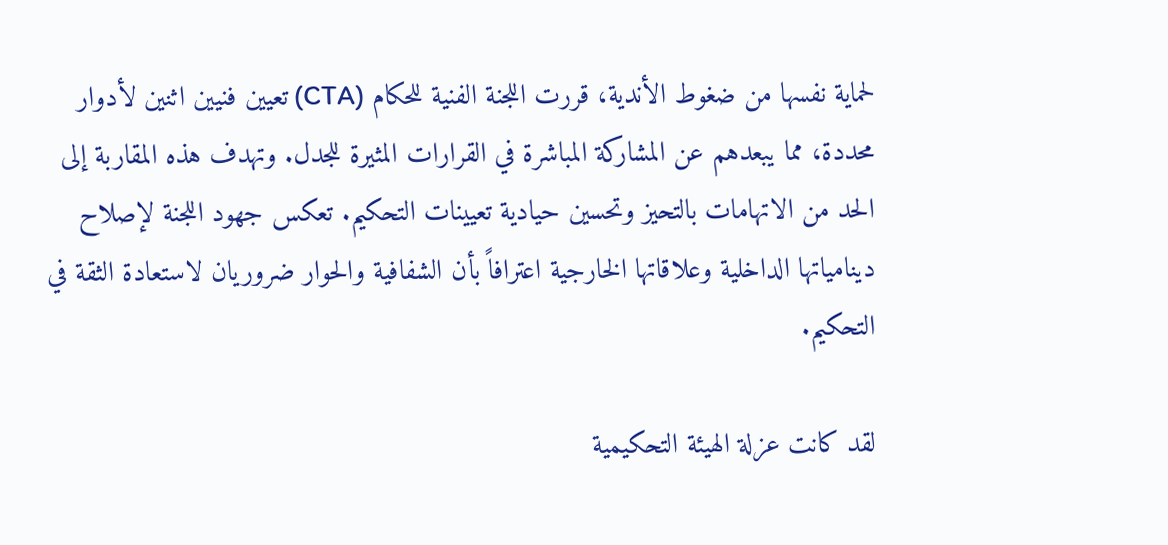لحماية نفسها من ضغوط الأندية، قررت اللجنة الفنية للحكام (CTA) تعيين فنيين اثنين لأدوار محددة، مما يبعدهم عن المشاركة المباشرة في القرارات المثيرة للجدل. وتهدف هذه المقاربة إلى الحد من الاتهامات بالتحيز وتحسين حيادية تعيينات التحكيم. تعكس جهود اللجنة لإصلاح دينامياتها الداخلية وعلاقاتها الخارجية اعترافاً بأن الشفافية والحوار ضروريان لاستعادة الثقة في التحكيم.

لقد كانت عزلة الهيئة التحكيمية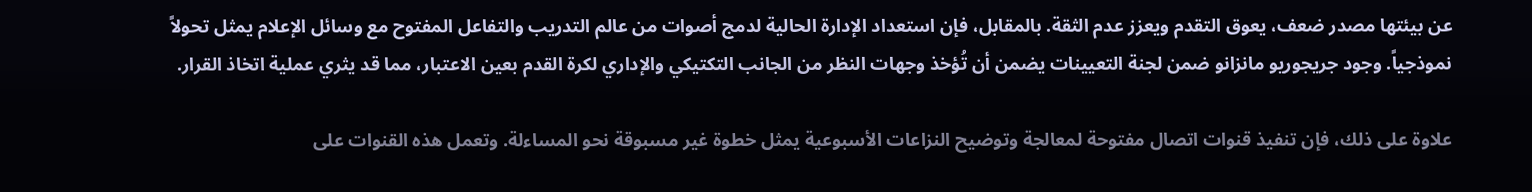عن بيئتها مصدر ضعف، يعوق التقدم ويعزز عدم الثقة. بالمقابل، فإن استعداد الإدارة الحالية لدمج أصوات من عالم التدريب والتفاعل المفتوح مع وسائل الإعلام يمثل تحولاً نموذجياً. وجود جريجوريو مانزانو ضمن لجنة التعيينات يضمن أن تُؤخذ وجهات النظر من الجانب التكتيكي والإداري لكرة القدم بعين الاعتبار، مما قد يثري عملية اتخاذ القرار.

علاوة على ذلك، فإن تنفيذ قنوات اتصال مفتوحة لمعالجة وتوضيح النزاعات الأسبوعية يمثل خطوة غير مسبوقة نحو المساءلة. وتعمل هذه القنوات على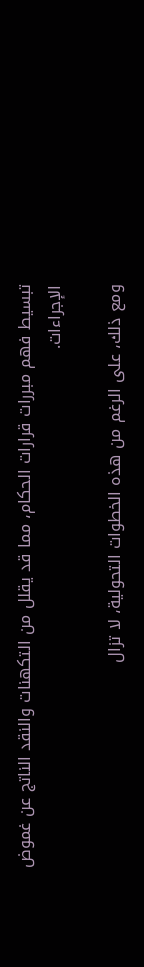تبسيط فهم مبررات قرارات الحكام، مما قد يقلل من التكهنات والنقد الناتج عن غموض الإجراءات.

ومع ذلك، على الرغم من هذه الخطوات التحولية، لا تزال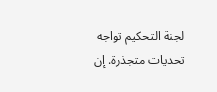لجنة التحكيم تواجه تحديات متجذرة. إن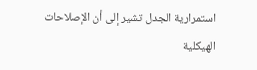استمرارية الجدل تشير إلى أن الإصلاحات الهيكلية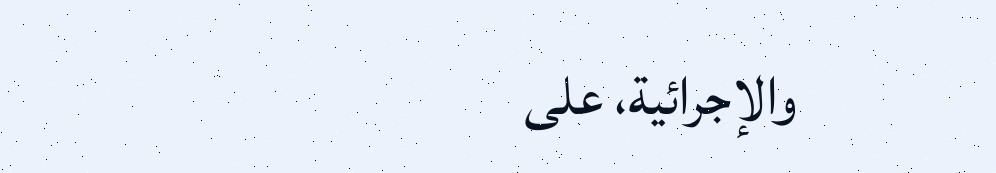والإجرائية، على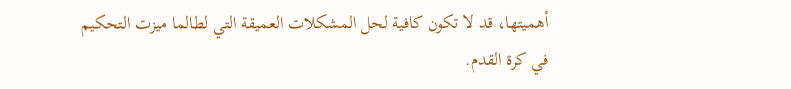أهميتها، قد لا تكون كافية لحل المشكلات العميقة التي لطالما ميزت التحكيم في كرة القدم.